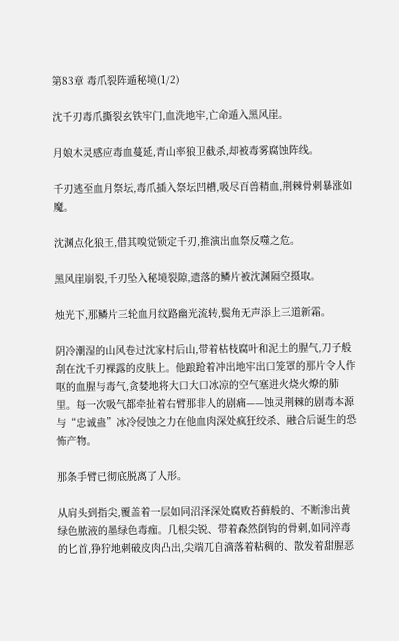第83章 毒爪裂阵遁秘境(1/2)

沈千刃毒爪撕裂玄铁牢门,血洗地牢,亡命遁入黑风崖。

月娘木灵感应毒血蔓延,青山率狼卫截杀,却被毒雾腐蚀阵线。

千刃逃至血月祭坛,毒爪插入祭坛凹槽,吸尽百兽精血,荆棘骨刺暴涨如魔。

沈渊点化狼王,借其嗅觉锁定千刃,推演出血祭反噬之危。

黑风崖崩裂,千刃坠入秘境裂隙,遗落的鳞片被沈渊隔空摄取。

烛光下,那鳞片三轮血月纹路幽光流转,鬓角无声添上三道新霜。

阴冷潮湿的山风卷过沈家村后山,带着枯枝腐叶和泥土的腥气,刀子般刮在沈千刃裸露的皮肤上。他踉跄着冲出地牢出口笼罩的那片令人作呕的血腥与毒气,贪婪地将大口大口冰凉的空气塞进火烧火燎的肺里。每一次吸气都牵扯着右臂那非人的剧痛——蚀灵荆棘的剧毒本源与“忠诚蛊”冰冷侵蚀之力在他血肉深处疯狂绞杀、融合后诞生的恐怖产物。

那条手臂已彻底脱离了人形。

从肩头到指尖,覆盖着一层如同沼泽深处腐败苔藓般的、不断渗出黄绿色脓液的墨绿色毒痂。几根尖锐、带着森然倒钩的骨刺,如同淬毒的匕首,狰狞地刺破皮肉凸出,尖端兀自滴落着粘稠的、散发着甜腥恶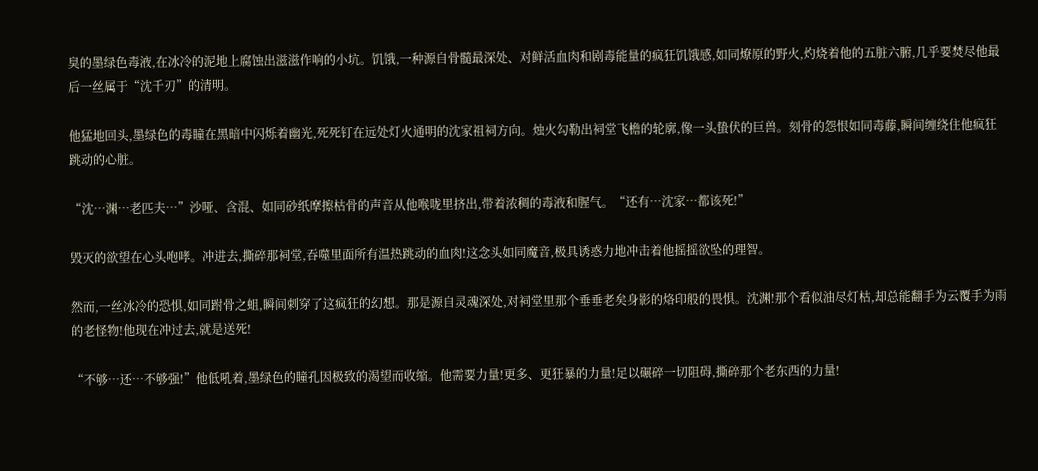臭的墨绿色毒液,在冰冷的泥地上腐蚀出滋滋作响的小坑。饥饿,一种源自骨髓最深处、对鲜活血肉和剧毒能量的疯狂饥饿感,如同燎原的野火,灼烧着他的五脏六腑,几乎要焚尽他最后一丝属于“沈千刃”的清明。

他猛地回头,墨绿色的毒瞳在黑暗中闪烁着幽光,死死钉在远处灯火通明的沈家祖祠方向。烛火勾勒出祠堂飞檐的轮廓,像一头蛰伏的巨兽。刻骨的怨恨如同毒藤,瞬间缠绕住他疯狂跳动的心脏。

“沈…渊…老匹夫…”沙哑、含混、如同砂纸摩擦枯骨的声音从他喉咙里挤出,带着浓稠的毒液和腥气。“还有…沈家…都该死!”

毁灭的欲望在心头咆哮。冲进去,撕碎那祠堂,吞噬里面所有温热跳动的血肉!这念头如同魔音,极具诱惑力地冲击着他摇摇欲坠的理智。

然而,一丝冰冷的恐惧,如同跗骨之蛆,瞬间刺穿了这疯狂的幻想。那是源自灵魂深处,对祠堂里那个垂垂老矣身影的烙印般的畏惧。沈渊!那个看似油尽灯枯,却总能翻手为云覆手为雨的老怪物!他现在冲过去,就是送死!

“不够…还…不够强!”他低吼着,墨绿色的瞳孔因极致的渴望而收缩。他需要力量!更多、更狂暴的力量!足以碾碎一切阻碍,撕碎那个老东西的力量!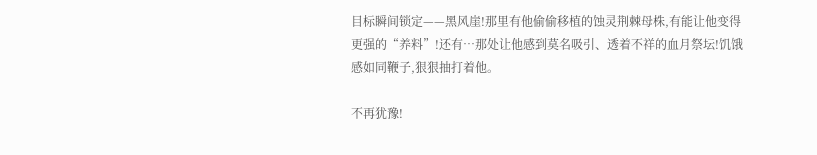目标瞬间锁定——黑风崖!那里有他偷偷移植的蚀灵荆棘母株,有能让他变得更强的“养料”!还有…那处让他感到莫名吸引、透着不祥的血月祭坛!饥饿感如同鞭子,狠狠抽打着他。

不再犹豫!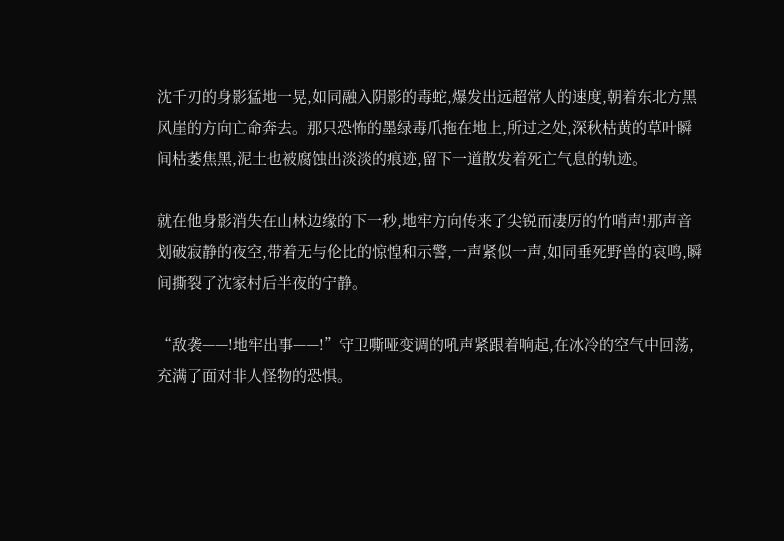沈千刃的身影猛地一晃,如同融入阴影的毒蛇,爆发出远超常人的速度,朝着东北方黑风崖的方向亡命奔去。那只恐怖的墨绿毒爪拖在地上,所过之处,深秋枯黄的草叶瞬间枯萎焦黑,泥土也被腐蚀出淡淡的痕迹,留下一道散发着死亡气息的轨迹。

就在他身影消失在山林边缘的下一秒,地牢方向传来了尖锐而凄厉的竹哨声!那声音划破寂静的夜空,带着无与伦比的惊惶和示警,一声紧似一声,如同垂死野兽的哀鸣,瞬间撕裂了沈家村后半夜的宁静。

“敌袭——!地牢出事——!”守卫嘶哑变调的吼声紧跟着响起,在冰冷的空气中回荡,充满了面对非人怪物的恐惧。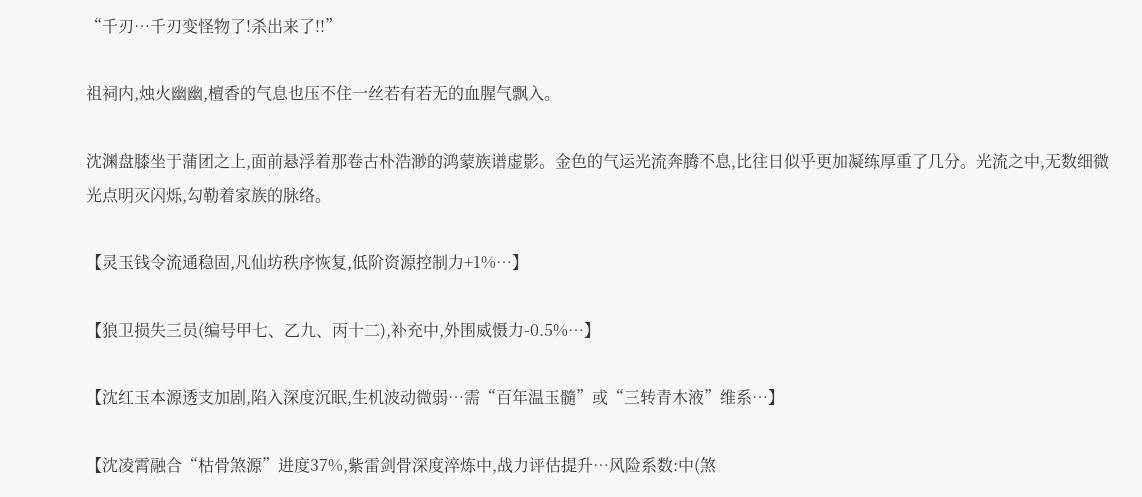“千刃…千刃变怪物了!杀出来了!!”

祖祠内,烛火幽幽,檀香的气息也压不住一丝若有若无的血腥气飘入。

沈渊盘膝坐于蒲团之上,面前悬浮着那卷古朴浩渺的鸿蒙族谱虚影。金色的气运光流奔腾不息,比往日似乎更加凝练厚重了几分。光流之中,无数细微光点明灭闪烁,勾勒着家族的脉络。

【灵玉钱令流通稳固,凡仙坊秩序恢复,低阶资源控制力+1%…】

【狼卫损失三员(编号甲七、乙九、丙十二),补充中,外围威慑力-0.5%…】

【沈红玉本源透支加剧,陷入深度沉眠,生机波动微弱…需“百年温玉髓”或“三转青木液”维系…】

【沈凌霄融合“枯骨煞源”进度37%,紫雷剑骨深度淬炼中,战力评估提升…风险系数:中(煞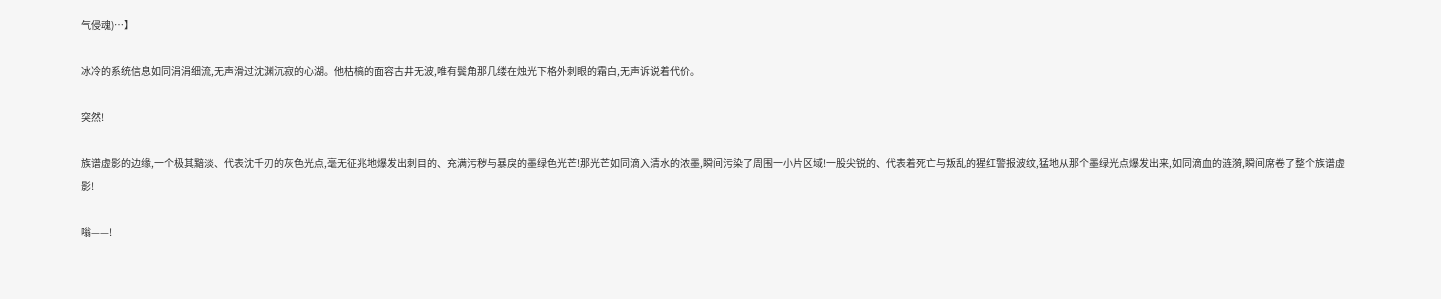气侵魂)…】

冰冷的系统信息如同涓涓细流,无声滑过沈渊沉寂的心湖。他枯槁的面容古井无波,唯有鬓角那几缕在烛光下格外刺眼的霜白,无声诉说着代价。

突然!

族谱虚影的边缘,一个极其黯淡、代表沈千刃的灰色光点,毫无征兆地爆发出刺目的、充满污秽与暴戾的墨绿色光芒!那光芒如同滴入清水的浓墨,瞬间污染了周围一小片区域!一股尖锐的、代表着死亡与叛乱的猩红警报波纹,猛地从那个墨绿光点爆发出来,如同滴血的涟漪,瞬间席卷了整个族谱虚影!

嗡——!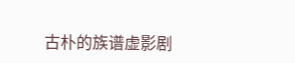古朴的族谱虚影剧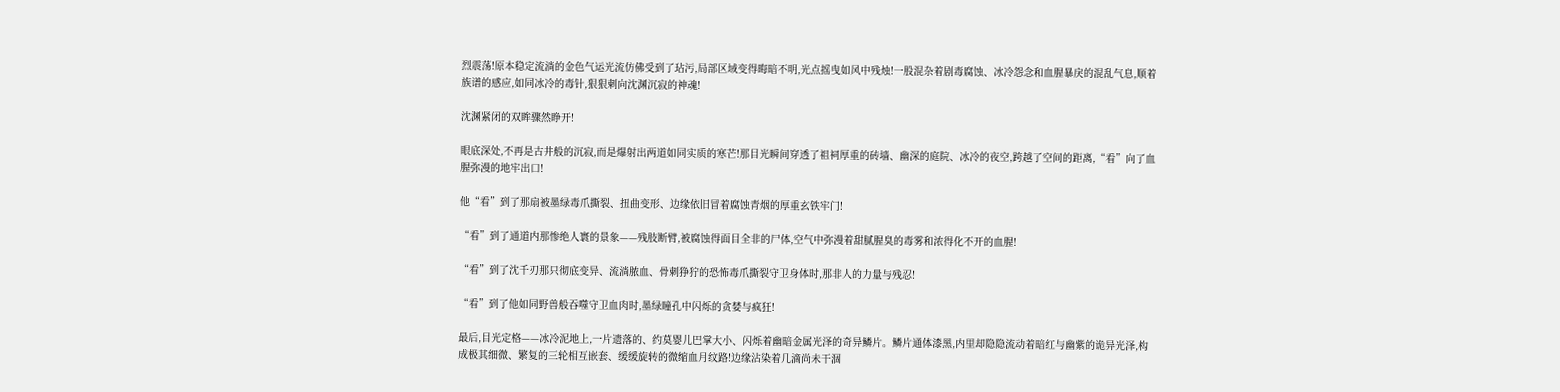烈震荡!原本稳定流淌的金色气运光流仿佛受到了玷污,局部区域变得晦暗不明,光点摇曳如风中残烛!一股混杂着剧毒腐蚀、冰冷怨念和血腥暴戾的混乱气息,顺着族谱的感应,如同冰冷的毒针,狠狠刺向沈渊沉寂的神魂!

沈渊紧闭的双眸骤然睁开!

眼底深处,不再是古井般的沉寂,而是爆射出两道如同实质的寒芒!那目光瞬间穿透了祖祠厚重的砖墙、幽深的庭院、冰冷的夜空,跨越了空间的距离,“看”向了血腥弥漫的地牢出口!

他“看”到了那扇被墨绿毒爪撕裂、扭曲变形、边缘依旧冒着腐蚀青烟的厚重玄铁牢门!

“看”到了通道内那惨绝人寰的景象——残肢断臂,被腐蚀得面目全非的尸体,空气中弥漫着甜腻腥臭的毒雾和浓得化不开的血腥!

“看”到了沈千刃那只彻底变异、流淌脓血、骨刺狰狞的恐怖毒爪撕裂守卫身体时,那非人的力量与残忍!

“看”到了他如同野兽般吞噬守卫血肉时,墨绿瞳孔中闪烁的贪婪与疯狂!

最后,目光定格——冰冷泥地上,一片遗落的、约莫婴儿巴掌大小、闪烁着幽暗金属光泽的奇异鳞片。鳞片通体漆黑,内里却隐隐流动着暗红与幽紫的诡异光泽,构成极其细微、繁复的三轮相互嵌套、缓缓旋转的微缩血月纹路!边缘沾染着几滴尚未干涸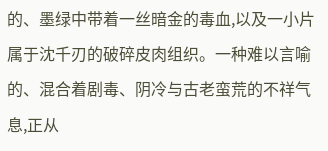的、墨绿中带着一丝暗金的毒血,以及一小片属于沈千刃的破碎皮肉组织。一种难以言喻的、混合着剧毒、阴冷与古老蛮荒的不祥气息,正从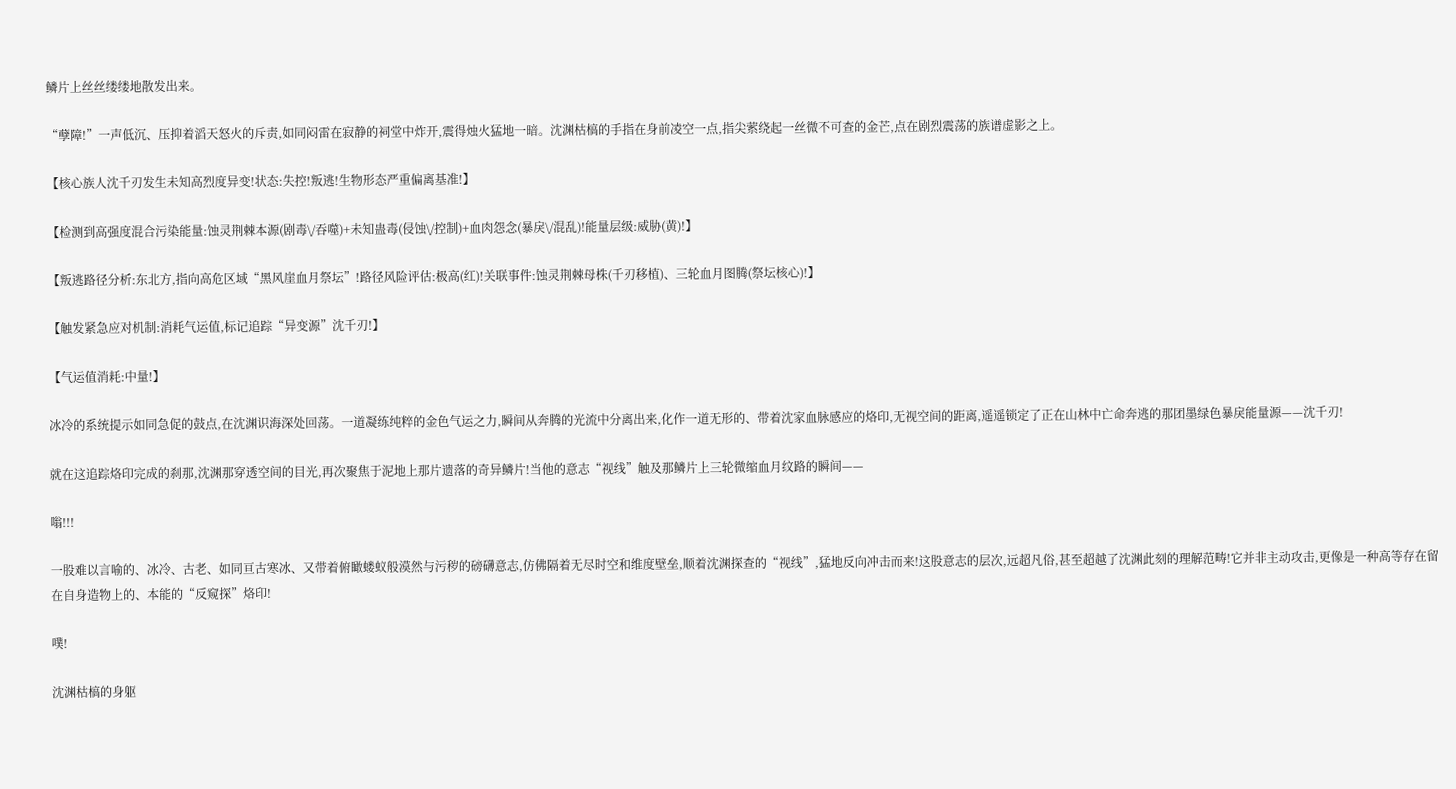鳞片上丝丝缕缕地散发出来。

“孽障!”一声低沉、压抑着滔天怒火的斥责,如同闷雷在寂静的祠堂中炸开,震得烛火猛地一暗。沈渊枯槁的手指在身前凌空一点,指尖萦绕起一丝微不可查的金芒,点在剧烈震荡的族谱虚影之上。

【核心族人沈千刃发生未知高烈度异变!状态:失控!叛逃!生物形态严重偏离基准!】

【检测到高强度混合污染能量:蚀灵荆棘本源(剧毒\/吞噬)+未知蛊毒(侵蚀\/控制)+血肉怨念(暴戾\/混乱)!能量层级:威胁(黄)!】

【叛逃路径分析:东北方,指向高危区域“黑风崖血月祭坛”!路径风险评估:极高(红)!关联事件:蚀灵荆棘母株(千刃移植)、三轮血月图腾(祭坛核心)!】

【触发紧急应对机制:消耗气运值,标记追踪“异变源”沈千刃!】

【气运值消耗:中量!】

冰冷的系统提示如同急促的鼓点,在沈渊识海深处回荡。一道凝练纯粹的金色气运之力,瞬间从奔腾的光流中分离出来,化作一道无形的、带着沈家血脉感应的烙印,无视空间的距离,遥遥锁定了正在山林中亡命奔逃的那团墨绿色暴戾能量源——沈千刃!

就在这追踪烙印完成的刹那,沈渊那穿透空间的目光,再次聚焦于泥地上那片遗落的奇异鳞片!当他的意志“视线”触及那鳞片上三轮微缩血月纹路的瞬间——

嗡!!!

一股难以言喻的、冰冷、古老、如同亘古寒冰、又带着俯瞰蝼蚁般漠然与污秽的磅礴意志,仿佛隔着无尽时空和维度壁垒,顺着沈渊探查的“视线”,猛地反向冲击而来!这股意志的层次,远超凡俗,甚至超越了沈渊此刻的理解范畴!它并非主动攻击,更像是一种高等存在留在自身造物上的、本能的“反窥探”烙印!

噗!

沈渊枯槁的身躯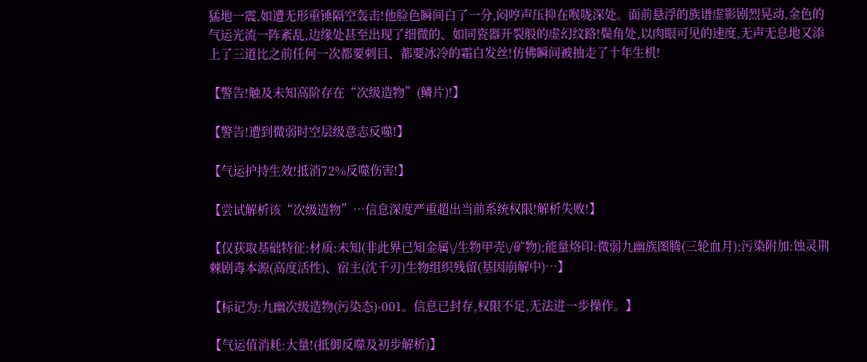猛地一震,如遭无形重锤隔空轰击!他脸色瞬间白了一分,闷哼声压抑在喉咙深处。面前悬浮的族谱虚影剧烈晃动,金色的气运光流一阵紊乱,边缘处甚至出现了细微的、如同瓷器开裂般的虚幻纹路!鬓角处,以肉眼可见的速度,无声无息地又添上了三道比之前任何一次都要刺目、都要冰冷的霜白发丝!仿佛瞬间被抽走了十年生机!

【警告!触及未知高阶存在“次级造物”(鳞片)!】

【警告!遭到微弱时空层级意志反噬!】

【气运护持生效!抵消72%反噬伤害!】

【尝试解析该“次级造物”…信息深度严重超出当前系统权限!解析失败!】

【仅获取基础特征:材质:未知(非此界已知金属\/生物甲壳\/矿物);能量烙印:微弱九幽族图腾(三轮血月);污染附加:蚀灵荆棘剧毒本源(高度活性)、宿主(沈千刃)生物组织残留(基因崩解中)…】

【标记为:九幽次级造物(污染态)-001。信息已封存,权限不足,无法进一步操作。】

【气运值消耗:大量!(抵御反噬及初步解析)】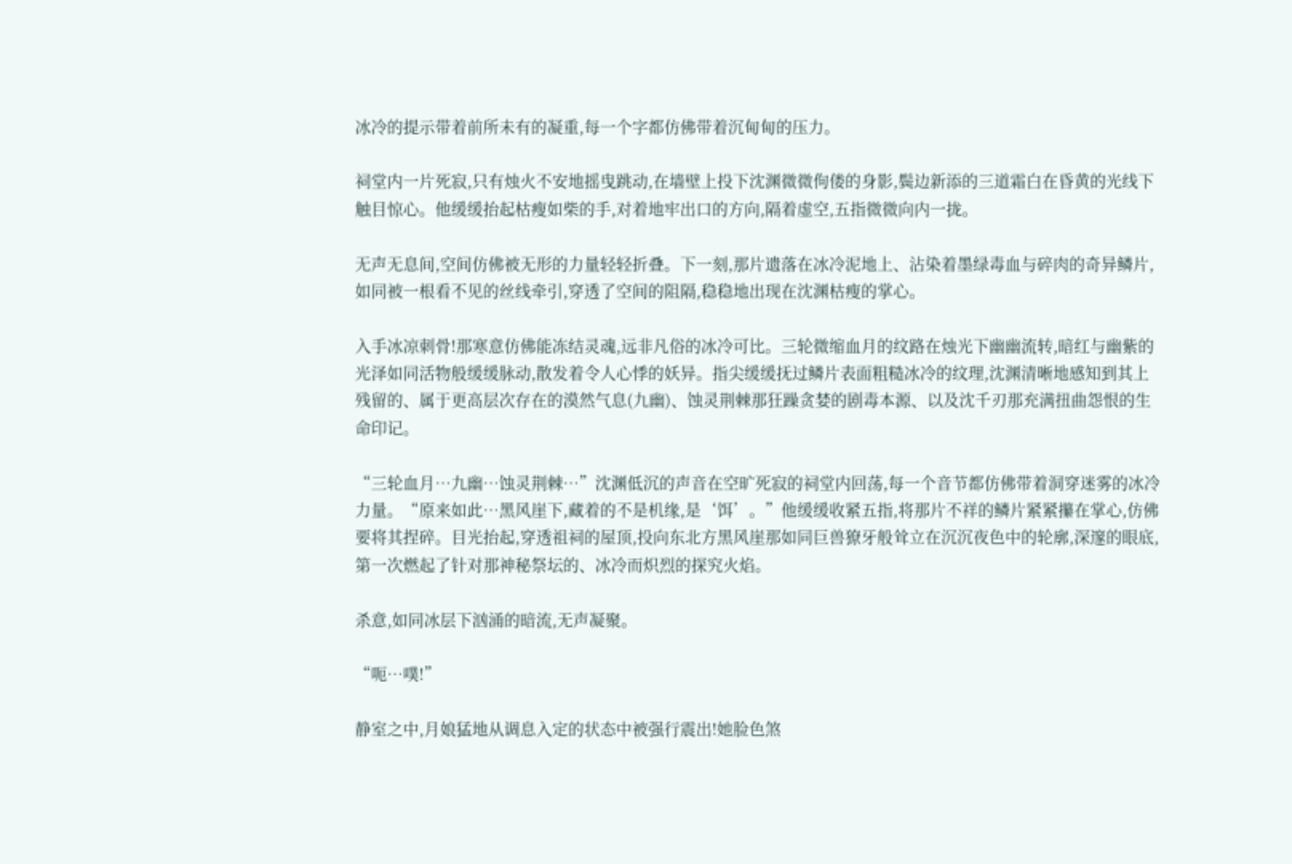冰冷的提示带着前所未有的凝重,每一个字都仿佛带着沉甸甸的压力。

祠堂内一片死寂,只有烛火不安地摇曳跳动,在墙壁上投下沈渊微微佝偻的身影,鬓边新添的三道霜白在昏黄的光线下触目惊心。他缓缓抬起枯瘦如柴的手,对着地牢出口的方向,隔着虚空,五指微微向内一拢。

无声无息间,空间仿佛被无形的力量轻轻折叠。下一刻,那片遗落在冰冷泥地上、沾染着墨绿毒血与碎肉的奇异鳞片,如同被一根看不见的丝线牵引,穿透了空间的阻隔,稳稳地出现在沈渊枯瘦的掌心。

入手冰凉刺骨!那寒意仿佛能冻结灵魂,远非凡俗的冰冷可比。三轮微缩血月的纹路在烛光下幽幽流转,暗红与幽紫的光泽如同活物般缓缓脉动,散发着令人心悸的妖异。指尖缓缓抚过鳞片表面粗糙冰冷的纹理,沈渊清晰地感知到其上残留的、属于更高层次存在的漠然气息(九幽)、蚀灵荆棘那狂躁贪婪的剧毒本源、以及沈千刃那充满扭曲怨恨的生命印记。

“三轮血月…九幽…蚀灵荆棘…”沈渊低沉的声音在空旷死寂的祠堂内回荡,每一个音节都仿佛带着洞穿迷雾的冰冷力量。“原来如此…黑风崖下,藏着的不是机缘,是‘饵’。”他缓缓收紧五指,将那片不祥的鳞片紧紧攥在掌心,仿佛要将其捏碎。目光抬起,穿透祖祠的屋顶,投向东北方黑风崖那如同巨兽獠牙般耸立在沉沉夜色中的轮廓,深邃的眼底,第一次燃起了针对那神秘祭坛的、冰冷而炽烈的探究火焰。

杀意,如同冰层下汹涌的暗流,无声凝聚。

“呃…噗!”

静室之中,月娘猛地从调息入定的状态中被强行震出!她脸色煞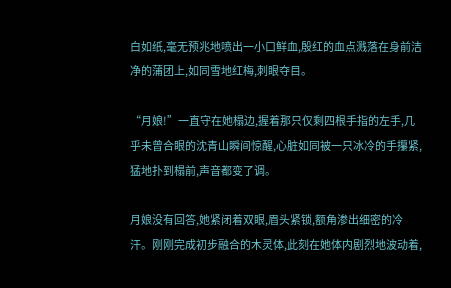白如纸,毫无预兆地喷出一小口鲜血,殷红的血点溅落在身前洁净的蒲团上,如同雪地红梅,刺眼夺目。

“月娘!”一直守在她榻边,握着那只仅剩四根手指的左手,几乎未曾合眼的沈青山瞬间惊醒,心脏如同被一只冰冷的手攥紧,猛地扑到榻前,声音都变了调。

月娘没有回答,她紧闭着双眼,眉头紧锁,额角渗出细密的冷汗。刚刚完成初步融合的木灵体,此刻在她体内剧烈地波动着,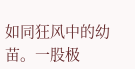如同狂风中的幼苗。一股极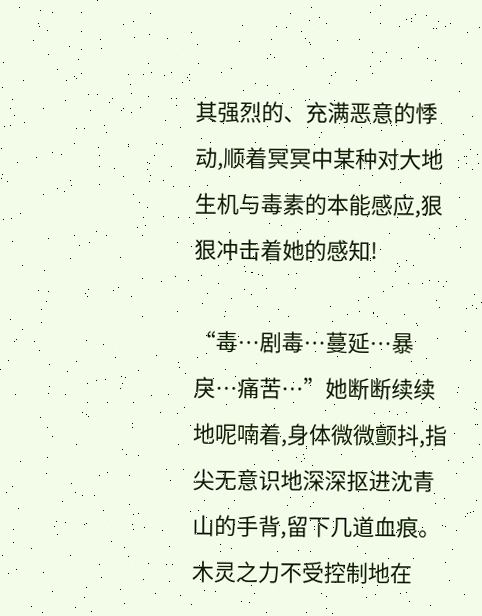其强烈的、充满恶意的悸动,顺着冥冥中某种对大地生机与毒素的本能感应,狠狠冲击着她的感知!

“毒…剧毒…蔓延…暴戾…痛苦…”她断断续续地呢喃着,身体微微颤抖,指尖无意识地深深抠进沈青山的手背,留下几道血痕。木灵之力不受控制地在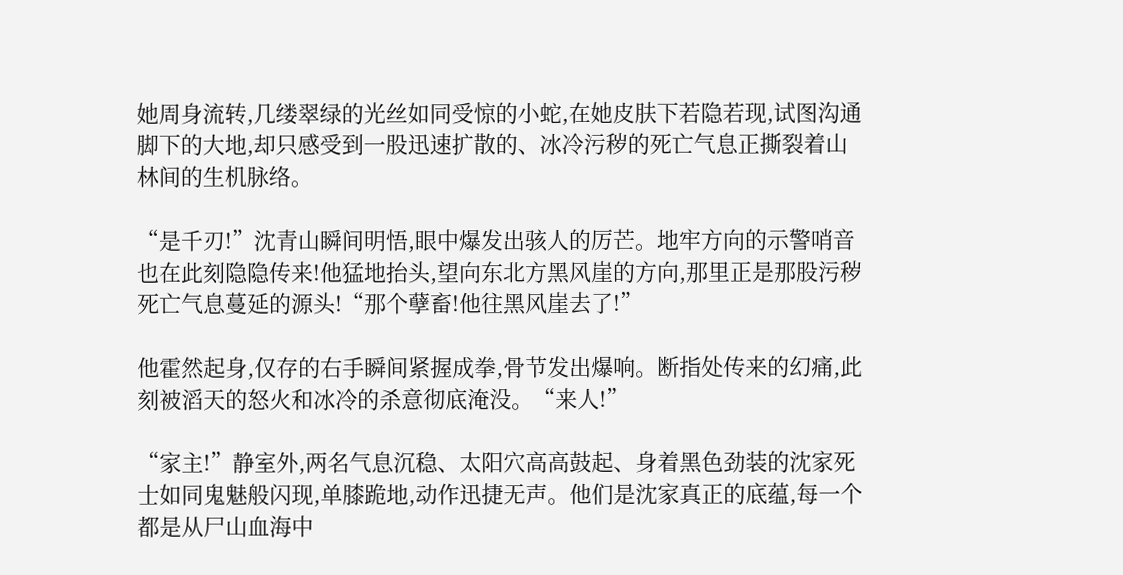她周身流转,几缕翠绿的光丝如同受惊的小蛇,在她皮肤下若隐若现,试图沟通脚下的大地,却只感受到一股迅速扩散的、冰冷污秽的死亡气息正撕裂着山林间的生机脉络。

“是千刃!”沈青山瞬间明悟,眼中爆发出骇人的厉芒。地牢方向的示警哨音也在此刻隐隐传来!他猛地抬头,望向东北方黑风崖的方向,那里正是那股污秽死亡气息蔓延的源头!“那个孽畜!他往黑风崖去了!”

他霍然起身,仅存的右手瞬间紧握成拳,骨节发出爆响。断指处传来的幻痛,此刻被滔天的怒火和冰冷的杀意彻底淹没。“来人!”

“家主!”静室外,两名气息沉稳、太阳穴高高鼓起、身着黑色劲装的沈家死士如同鬼魅般闪现,单膝跪地,动作迅捷无声。他们是沈家真正的底蕴,每一个都是从尸山血海中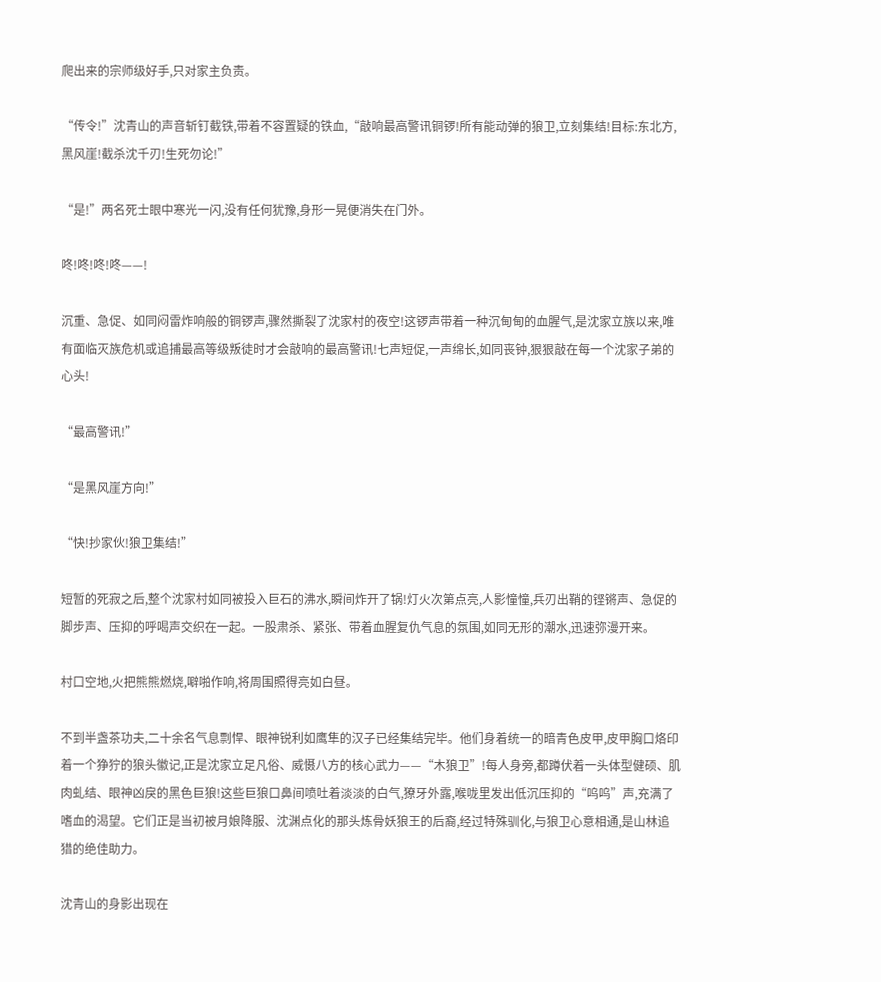爬出来的宗师级好手,只对家主负责。

“传令!”沈青山的声音斩钉截铁,带着不容置疑的铁血,“敲响最高警讯铜锣!所有能动弹的狼卫,立刻集结!目标:东北方,黑风崖!截杀沈千刃!生死勿论!”

“是!”两名死士眼中寒光一闪,没有任何犹豫,身形一晃便消失在门外。

咚!咚!咚!咚——!

沉重、急促、如同闷雷炸响般的铜锣声,骤然撕裂了沈家村的夜空!这锣声带着一种沉甸甸的血腥气,是沈家立族以来,唯有面临灭族危机或追捕最高等级叛徒时才会敲响的最高警讯!七声短促,一声绵长,如同丧钟,狠狠敲在每一个沈家子弟的心头!

“最高警讯!”

“是黑风崖方向!”

“快!抄家伙!狼卫集结!”

短暂的死寂之后,整个沈家村如同被投入巨石的沸水,瞬间炸开了锅!灯火次第点亮,人影憧憧,兵刃出鞘的铿锵声、急促的脚步声、压抑的呼喝声交织在一起。一股肃杀、紧张、带着血腥复仇气息的氛围,如同无形的潮水,迅速弥漫开来。

村口空地,火把熊熊燃烧,噼啪作响,将周围照得亮如白昼。

不到半盏茶功夫,二十余名气息剽悍、眼神锐利如鹰隼的汉子已经集结完毕。他们身着统一的暗青色皮甲,皮甲胸口烙印着一个狰狞的狼头徽记,正是沈家立足凡俗、威慑八方的核心武力——“木狼卫”!每人身旁,都蹲伏着一头体型健硕、肌肉虬结、眼神凶戾的黑色巨狼!这些巨狼口鼻间喷吐着淡淡的白气,獠牙外露,喉咙里发出低沉压抑的“呜呜”声,充满了嗜血的渴望。它们正是当初被月娘降服、沈渊点化的那头炼骨妖狼王的后裔,经过特殊驯化,与狼卫心意相通,是山林追猎的绝佳助力。

沈青山的身影出现在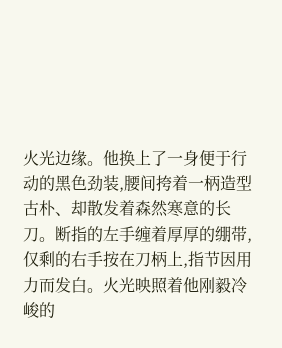火光边缘。他换上了一身便于行动的黑色劲装,腰间挎着一柄造型古朴、却散发着森然寒意的长刀。断指的左手缠着厚厚的绷带,仅剩的右手按在刀柄上,指节因用力而发白。火光映照着他刚毅冷峻的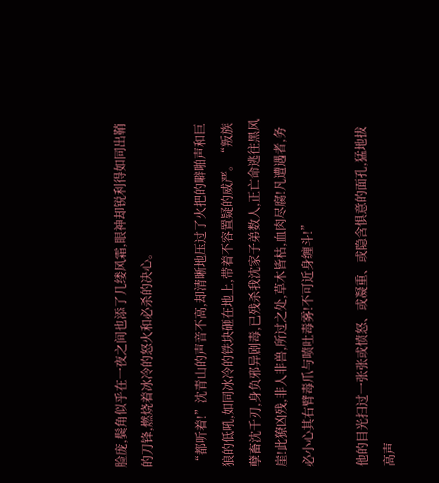脸庞,鬓角似乎在一夜之间也添了几缕风霜,眼神却锐利得如同出鞘的刀锋,燃烧着冰冷的怒火和必杀的决心。

“都听着!”沈青山的声音不高,却清晰地压过了火把的噼啪声和巨狼的低吼,如同冰冷的铁块砸在地上,带着不容置疑的威严。“叛族孽畜沈千刃,身负邪异剧毒,已残杀我沈家子弟数人,正亡命逃往黑风崖!此獠凶残,非人非兽,所过之处,草木皆枯,血肉尽腐!凡遭遇者,务必小心其右臂毒爪与喷吐毒雾!不可近身缠斗!”

他的目光扫过一张张或愤怒、或凝重、或隐含惧意的面孔,猛地拔高声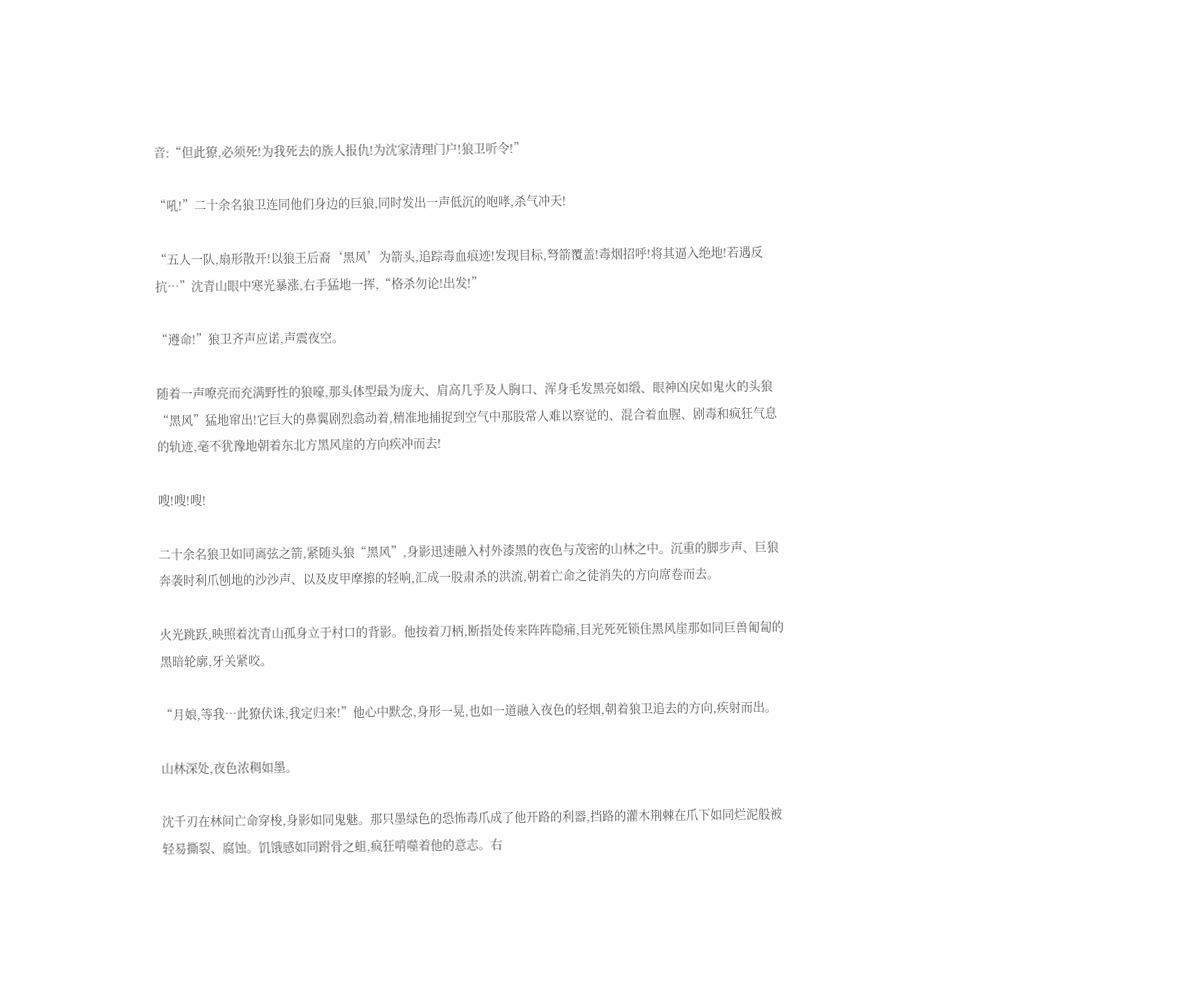音:“但此獠,必须死!为我死去的族人报仇!为沈家清理门户!狼卫听令!”

“吼!”二十余名狼卫连同他们身边的巨狼,同时发出一声低沉的咆哮,杀气冲天!

“五人一队,扇形散开!以狼王后裔‘黑风’为箭头,追踪毒血痕迹!发现目标,弩箭覆盖!毒烟招呼!将其逼入绝地!若遇反抗…”沈青山眼中寒光暴涨,右手猛地一挥,“格杀勿论!出发!”

“遵命!”狼卫齐声应诺,声震夜空。

随着一声嘹亮而充满野性的狼嚎,那头体型最为庞大、肩高几乎及人胸口、浑身毛发黑亮如缎、眼神凶戾如鬼火的头狼“黑风”猛地窜出!它巨大的鼻翼剧烈翕动着,精准地捕捉到空气中那股常人难以察觉的、混合着血腥、剧毒和疯狂气息的轨迹,毫不犹豫地朝着东北方黑风崖的方向疾冲而去!

嗖!嗖!嗖!

二十余名狼卫如同离弦之箭,紧随头狼“黑风”,身影迅速融入村外漆黑的夜色与茂密的山林之中。沉重的脚步声、巨狼奔袭时利爪刨地的沙沙声、以及皮甲摩擦的轻响,汇成一股肃杀的洪流,朝着亡命之徒消失的方向席卷而去。

火光跳跃,映照着沈青山孤身立于村口的背影。他按着刀柄,断指处传来阵阵隐痛,目光死死锁住黑风崖那如同巨兽匍匐的黑暗轮廓,牙关紧咬。

“月娘,等我…此獠伏诛,我定归来!”他心中默念,身形一晃,也如一道融入夜色的轻烟,朝着狼卫追去的方向,疾射而出。

山林深处,夜色浓稠如墨。

沈千刃在林间亡命穿梭,身影如同鬼魅。那只墨绿色的恐怖毒爪成了他开路的利器,挡路的灌木荆棘在爪下如同烂泥般被轻易撕裂、腐蚀。饥饿感如同跗骨之蛆,疯狂啃噬着他的意志。右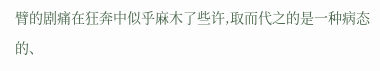臂的剧痛在狂奔中似乎麻木了些许,取而代之的是一种病态的、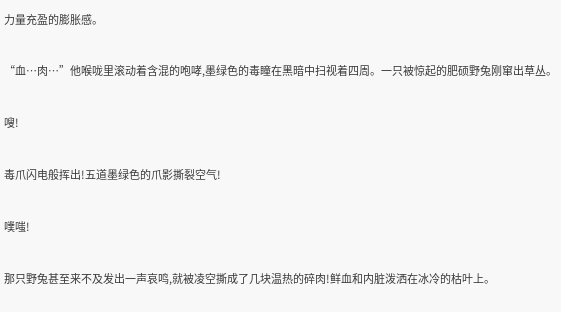力量充盈的膨胀感。

“血…肉…”他喉咙里滚动着含混的咆哮,墨绿色的毒瞳在黑暗中扫视着四周。一只被惊起的肥硕野兔刚窜出草丛。

嗖!

毒爪闪电般挥出!五道墨绿色的爪影撕裂空气!

噗嗤!

那只野兔甚至来不及发出一声哀鸣,就被凌空撕成了几块温热的碎肉!鲜血和内脏泼洒在冰冷的枯叶上。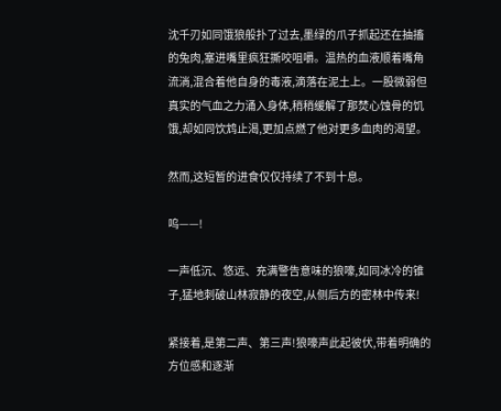沈千刃如同饿狼般扑了过去,墨绿的爪子抓起还在抽搐的兔肉,塞进嘴里疯狂撕咬咀嚼。温热的血液顺着嘴角流淌,混合着他自身的毒液,滴落在泥土上。一股微弱但真实的气血之力涌入身体,稍稍缓解了那焚心蚀骨的饥饿,却如同饮鸩止渴,更加点燃了他对更多血肉的渴望。

然而,这短暂的进食仅仅持续了不到十息。

呜——!

一声低沉、悠远、充满警告意味的狼嚎,如同冰冷的锥子,猛地刺破山林寂静的夜空,从侧后方的密林中传来!

紧接着,是第二声、第三声!狼嚎声此起彼伏,带着明确的方位感和逐渐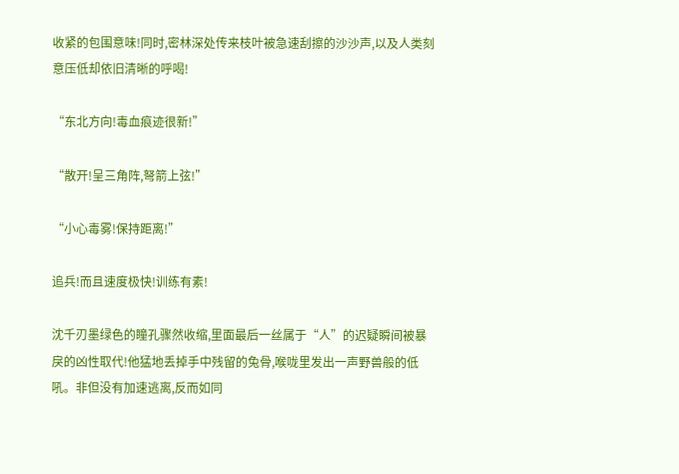收紧的包围意味!同时,密林深处传来枝叶被急速刮擦的沙沙声,以及人类刻意压低却依旧清晰的呼喝!

“东北方向!毒血痕迹很新!”

“散开!呈三角阵,弩箭上弦!”

“小心毒雾!保持距离!”

追兵!而且速度极快!训练有素!

沈千刃墨绿色的瞳孔骤然收缩,里面最后一丝属于“人”的迟疑瞬间被暴戾的凶性取代!他猛地丢掉手中残留的兔骨,喉咙里发出一声野兽般的低吼。非但没有加速逃离,反而如同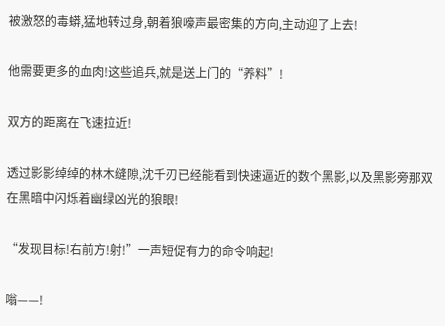被激怒的毒蟒,猛地转过身,朝着狼嚎声最密集的方向,主动迎了上去!

他需要更多的血肉!这些追兵,就是送上门的“养料”!

双方的距离在飞速拉近!

透过影影绰绰的林木缝隙,沈千刃已经能看到快速逼近的数个黑影,以及黑影旁那双在黑暗中闪烁着幽绿凶光的狼眼!

“发现目标!右前方!射!”一声短促有力的命令响起!

嗡——!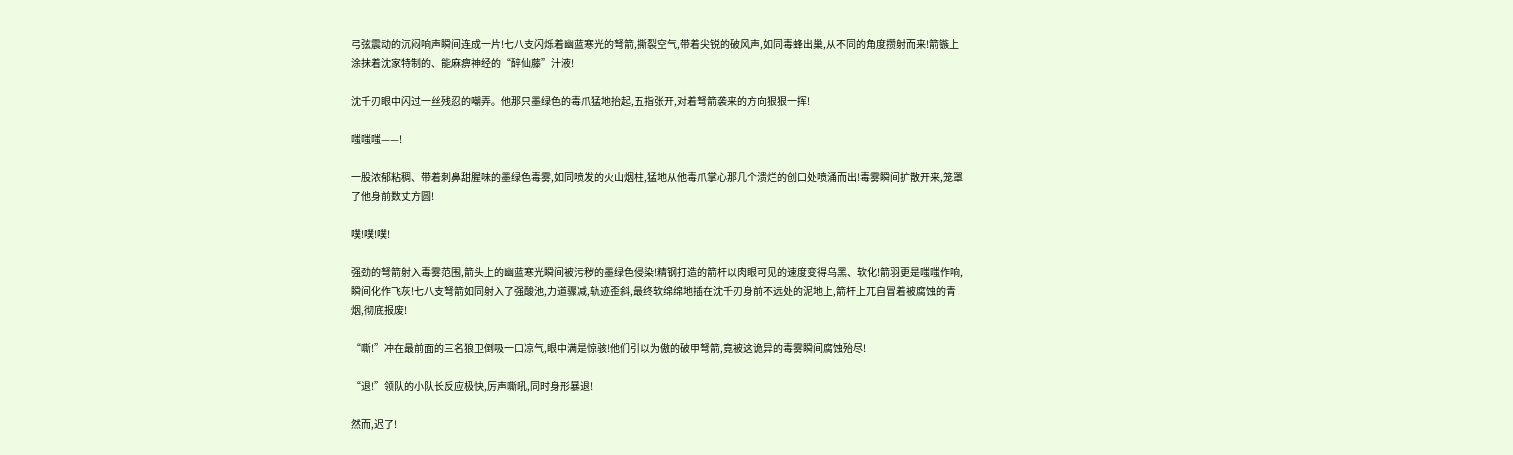弓弦震动的沉闷响声瞬间连成一片!七八支闪烁着幽蓝寒光的弩箭,撕裂空气,带着尖锐的破风声,如同毒蜂出巢,从不同的角度攒射而来!箭镞上涂抹着沈家特制的、能麻痹神经的“醉仙藤”汁液!

沈千刃眼中闪过一丝残忍的嘲弄。他那只墨绿色的毒爪猛地抬起,五指张开,对着弩箭袭来的方向狠狠一挥!

嗤嗤嗤——!

一股浓郁粘稠、带着刺鼻甜腥味的墨绿色毒雾,如同喷发的火山烟柱,猛地从他毒爪掌心那几个溃烂的创口处喷涌而出!毒雾瞬间扩散开来,笼罩了他身前数丈方圆!

噗!噗!噗!

强劲的弩箭射入毒雾范围,箭头上的幽蓝寒光瞬间被污秽的墨绿色侵染!精钢打造的箭杆以肉眼可见的速度变得乌黑、软化!箭羽更是嗤嗤作响,瞬间化作飞灰!七八支弩箭如同射入了强酸池,力道骤减,轨迹歪斜,最终软绵绵地插在沈千刃身前不远处的泥地上,箭杆上兀自冒着被腐蚀的青烟,彻底报废!

“嘶!”冲在最前面的三名狼卫倒吸一口凉气,眼中满是惊骇!他们引以为傲的破甲弩箭,竟被这诡异的毒雾瞬间腐蚀殆尽!

“退!”领队的小队长反应极快,厉声嘶吼,同时身形暴退!

然而,迟了!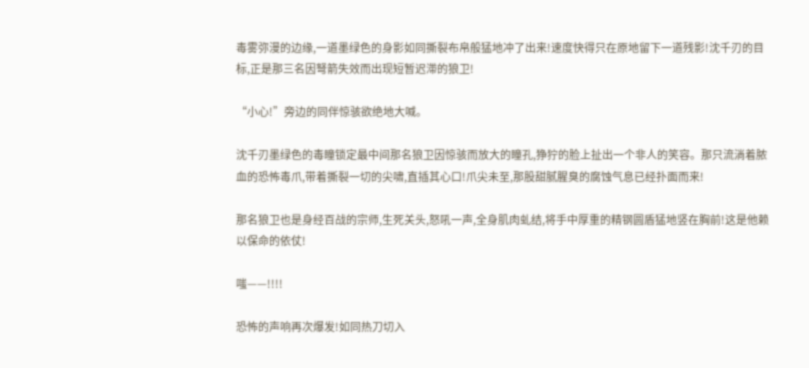毒雾弥漫的边缘,一道墨绿色的身影如同撕裂布帛般猛地冲了出来!速度快得只在原地留下一道残影!沈千刃的目标,正是那三名因弩箭失效而出现短暂迟滞的狼卫!

“小心!”旁边的同伴惊骇欲绝地大喊。

沈千刃墨绿色的毒瞳锁定最中间那名狼卫因惊骇而放大的瞳孔,狰狞的脸上扯出一个非人的笑容。那只流淌着脓血的恐怖毒爪,带着撕裂一切的尖啸,直插其心口!爪尖未至,那股甜腻腥臭的腐蚀气息已经扑面而来!

那名狼卫也是身经百战的宗师,生死关头,怒吼一声,全身肌肉虬结,将手中厚重的精钢圆盾猛地竖在胸前!这是他赖以保命的依仗!

嗤——!!!!

恐怖的声响再次爆发!如同热刀切入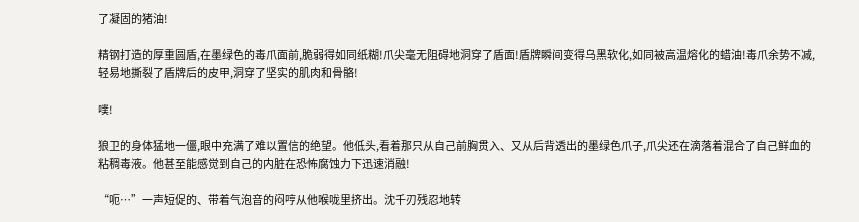了凝固的猪油!

精钢打造的厚重圆盾,在墨绿色的毒爪面前,脆弱得如同纸糊!爪尖毫无阻碍地洞穿了盾面!盾牌瞬间变得乌黑软化,如同被高温熔化的蜡油!毒爪余势不减,轻易地撕裂了盾牌后的皮甲,洞穿了坚实的肌肉和骨骼!

噗!

狼卫的身体猛地一僵,眼中充满了难以置信的绝望。他低头,看着那只从自己前胸贯入、又从后背透出的墨绿色爪子,爪尖还在滴落着混合了自己鲜血的粘稠毒液。他甚至能感觉到自己的内脏在恐怖腐蚀力下迅速消融!

“呃…”一声短促的、带着气泡音的闷哼从他喉咙里挤出。沈千刃残忍地转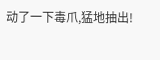动了一下毒爪,猛地抽出!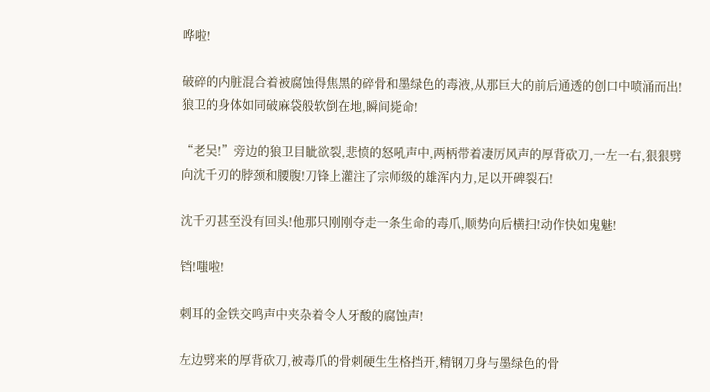哗啦!

破碎的内脏混合着被腐蚀得焦黑的碎骨和墨绿色的毒液,从那巨大的前后通透的创口中喷涌而出!狼卫的身体如同破麻袋般软倒在地,瞬间毙命!

“老吴!”旁边的狼卫目眦欲裂,悲愤的怒吼声中,两柄带着凄厉风声的厚背砍刀,一左一右,狠狠劈向沈千刃的脖颈和腰腹!刀锋上灌注了宗师级的雄浑内力,足以开碑裂石!

沈千刃甚至没有回头!他那只刚刚夺走一条生命的毒爪,顺势向后横扫!动作快如鬼魅!

铛!嗤啦!

刺耳的金铁交鸣声中夹杂着令人牙酸的腐蚀声!

左边劈来的厚背砍刀,被毒爪的骨刺硬生生格挡开,精钢刀身与墨绿色的骨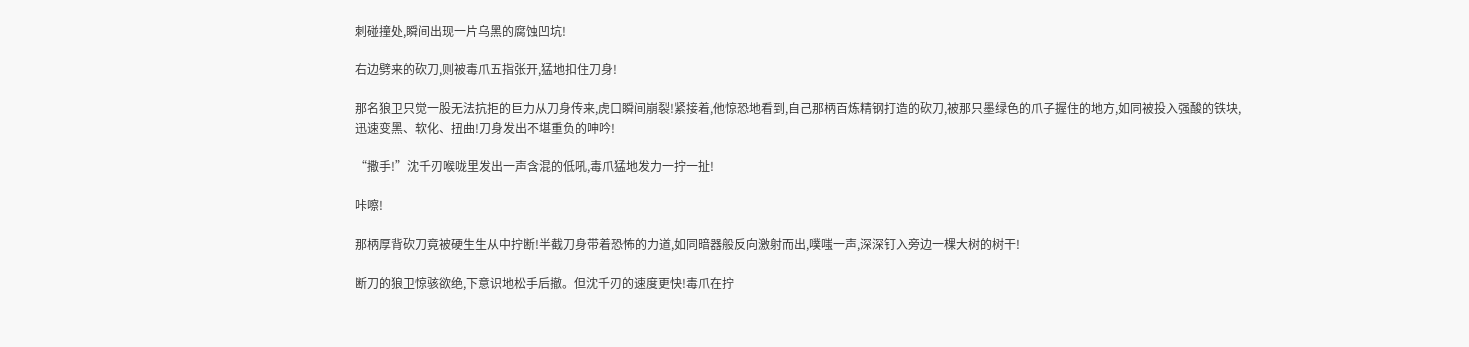刺碰撞处,瞬间出现一片乌黑的腐蚀凹坑!

右边劈来的砍刀,则被毒爪五指张开,猛地扣住刀身!

那名狼卫只觉一股无法抗拒的巨力从刀身传来,虎口瞬间崩裂!紧接着,他惊恐地看到,自己那柄百炼精钢打造的砍刀,被那只墨绿色的爪子握住的地方,如同被投入强酸的铁块,迅速变黑、软化、扭曲!刀身发出不堪重负的呻吟!

“撒手!”沈千刃喉咙里发出一声含混的低吼,毒爪猛地发力一拧一扯!

咔嚓!

那柄厚背砍刀竟被硬生生从中拧断!半截刀身带着恐怖的力道,如同暗器般反向激射而出,噗嗤一声,深深钉入旁边一棵大树的树干!

断刀的狼卫惊骇欲绝,下意识地松手后撤。但沈千刃的速度更快!毒爪在拧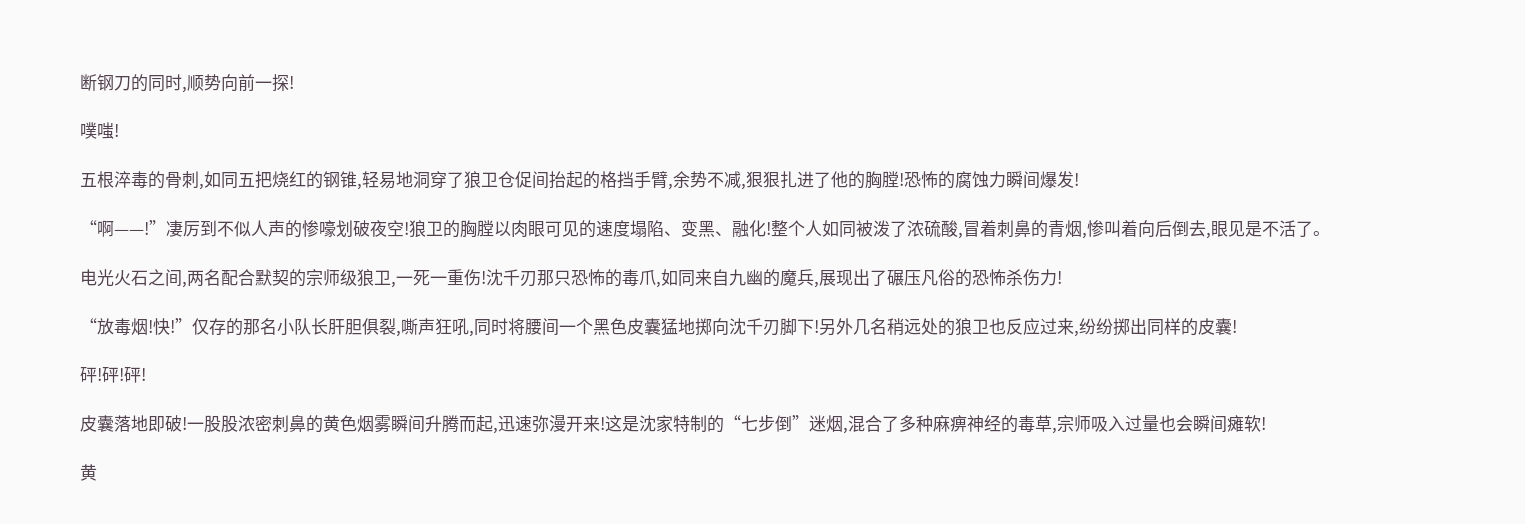断钢刀的同时,顺势向前一探!

噗嗤!

五根淬毒的骨刺,如同五把烧红的钢锥,轻易地洞穿了狼卫仓促间抬起的格挡手臂,余势不减,狠狠扎进了他的胸膛!恐怖的腐蚀力瞬间爆发!

“啊——!”凄厉到不似人声的惨嚎划破夜空!狼卫的胸膛以肉眼可见的速度塌陷、变黑、融化!整个人如同被泼了浓硫酸,冒着刺鼻的青烟,惨叫着向后倒去,眼见是不活了。

电光火石之间,两名配合默契的宗师级狼卫,一死一重伤!沈千刃那只恐怖的毒爪,如同来自九幽的魔兵,展现出了碾压凡俗的恐怖杀伤力!

“放毒烟!快!”仅存的那名小队长肝胆俱裂,嘶声狂吼,同时将腰间一个黑色皮囊猛地掷向沈千刃脚下!另外几名稍远处的狼卫也反应过来,纷纷掷出同样的皮囊!

砰!砰!砰!

皮囊落地即破!一股股浓密刺鼻的黄色烟雾瞬间升腾而起,迅速弥漫开来!这是沈家特制的“七步倒”迷烟,混合了多种麻痹神经的毒草,宗师吸入过量也会瞬间瘫软!

黄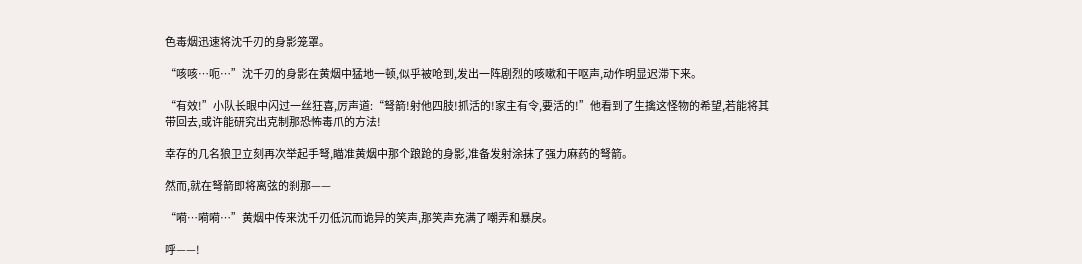色毒烟迅速将沈千刃的身影笼罩。

“咳咳…呃…”沈千刃的身影在黄烟中猛地一顿,似乎被呛到,发出一阵剧烈的咳嗽和干呕声,动作明显迟滞下来。

“有效!”小队长眼中闪过一丝狂喜,厉声道:“弩箭!射他四肢!抓活的!家主有令,要活的!”他看到了生擒这怪物的希望,若能将其带回去,或许能研究出克制那恐怖毒爪的方法!

幸存的几名狼卫立刻再次举起手弩,瞄准黄烟中那个踉跄的身影,准备发射涂抹了强力麻药的弩箭。

然而,就在弩箭即将离弦的刹那——

“嗬…嗬嗬…”黄烟中传来沈千刃低沉而诡异的笑声,那笑声充满了嘲弄和暴戾。

呼——!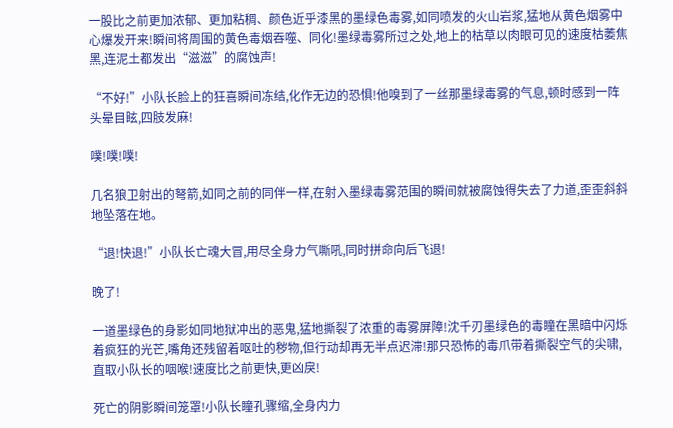一股比之前更加浓郁、更加粘稠、颜色近乎漆黑的墨绿色毒雾,如同喷发的火山岩浆,猛地从黄色烟雾中心爆发开来!瞬间将周围的黄色毒烟吞噬、同化!墨绿毒雾所过之处,地上的枯草以肉眼可见的速度枯萎焦黑,连泥土都发出“滋滋”的腐蚀声!

“不好!”小队长脸上的狂喜瞬间冻结,化作无边的恐惧!他嗅到了一丝那墨绿毒雾的气息,顿时感到一阵头晕目眩,四肢发麻!

噗!噗!噗!

几名狼卫射出的弩箭,如同之前的同伴一样,在射入墨绿毒雾范围的瞬间就被腐蚀得失去了力道,歪歪斜斜地坠落在地。

“退!快退!”小队长亡魂大冒,用尽全身力气嘶吼,同时拼命向后飞退!

晚了!

一道墨绿色的身影如同地狱冲出的恶鬼,猛地撕裂了浓重的毒雾屏障!沈千刃墨绿色的毒瞳在黑暗中闪烁着疯狂的光芒,嘴角还残留着呕吐的秽物,但行动却再无半点迟滞!那只恐怖的毒爪带着撕裂空气的尖啸,直取小队长的咽喉!速度比之前更快,更凶戾!

死亡的阴影瞬间笼罩!小队长瞳孔骤缩,全身内力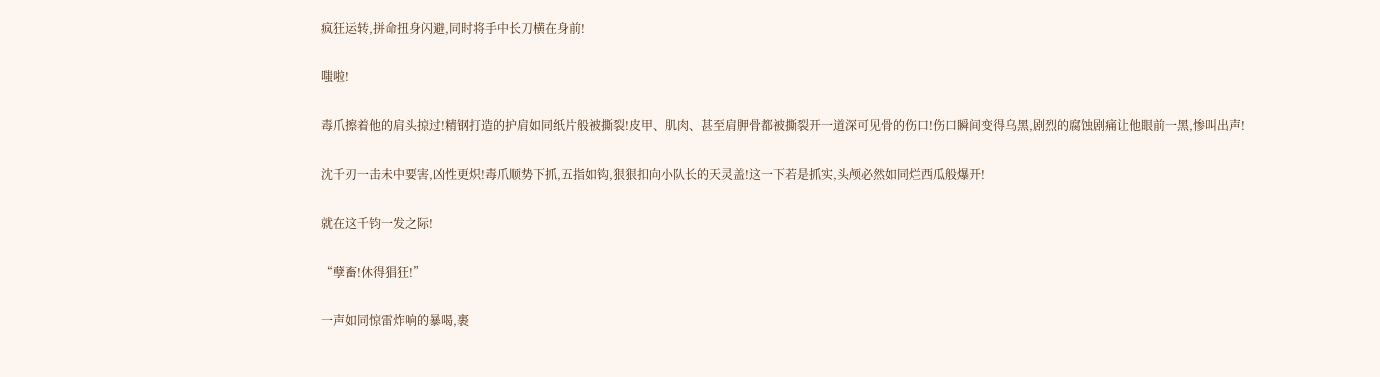疯狂运转,拼命扭身闪避,同时将手中长刀横在身前!

嗤啦!

毒爪擦着他的肩头掠过!精钢打造的护肩如同纸片般被撕裂!皮甲、肌肉、甚至肩胛骨都被撕裂开一道深可见骨的伤口!伤口瞬间变得乌黑,剧烈的腐蚀剧痛让他眼前一黑,惨叫出声!

沈千刃一击未中要害,凶性更炽!毒爪顺势下抓,五指如钩,狠狠扣向小队长的天灵盖!这一下若是抓实,头颅必然如同烂西瓜般爆开!

就在这千钧一发之际!

“孽畜!休得猖狂!”

一声如同惊雷炸响的暴喝,裹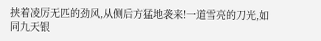挟着凌厉无匹的劲风,从侧后方猛地袭来!一道雪亮的刀光,如同九天银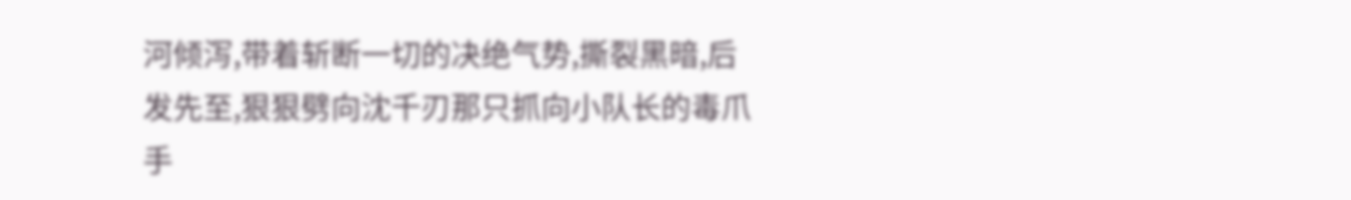河倾泻,带着斩断一切的决绝气势,撕裂黑暗,后发先至,狠狠劈向沈千刃那只抓向小队长的毒爪手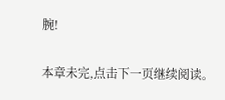腕!

本章未完,点击下一页继续阅读。